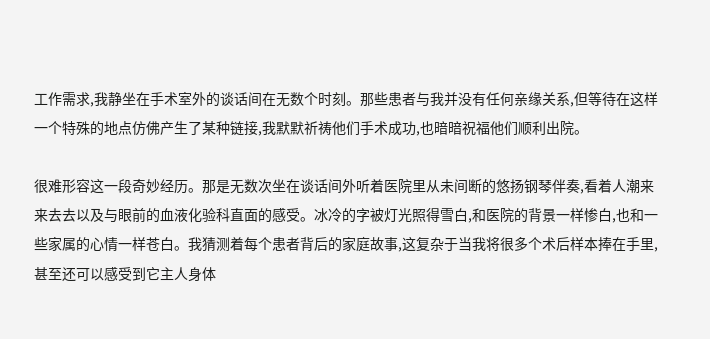工作需求,我静坐在手术室外的谈话间在无数个时刻。那些患者与我并没有任何亲缘关系,但等待在这样一个特殊的地点仿佛产生了某种链接,我默默祈祷他们手术成功,也暗暗祝福他们顺利出院。

很难形容这一段奇妙经历。那是无数次坐在谈话间外听着医院里从未间断的悠扬钢琴伴奏,看着人潮来来去去以及与眼前的血液化验科直面的感受。冰冷的字被灯光照得雪白,和医院的背景一样惨白,也和一些家属的心情一样苍白。我猜测着每个患者背后的家庭故事,这复杂于当我将很多个术后样本捧在手里,甚至还可以感受到它主人身体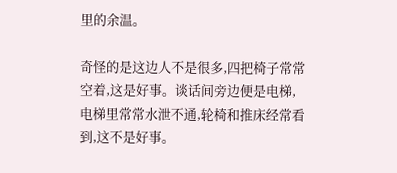里的余温。

奇怪的是这边人不是很多,四把椅子常常空着,这是好事。谈话间旁边便是电梯,电梯里常常水泄不通,轮椅和推床经常看到,这不是好事。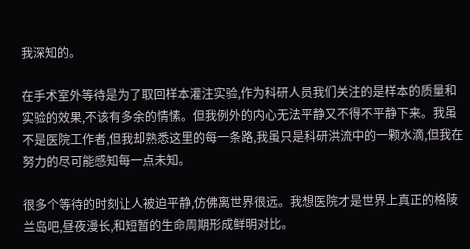我深知的。

在手术室外等待是为了取回样本灌注实验,作为科研人员我们关注的是样本的质量和实验的效果,不该有多余的情愫。但我例外的内心无法平静又不得不平静下来。我虽不是医院工作者,但我却熟悉这里的每一条路,我虽只是科研洪流中的一颗水滴,但我在努力的尽可能感知每一点未知。

很多个等待的时刻让人被迫平静,仿佛离世界很远。我想医院才是世界上真正的格陵兰岛吧,昼夜漫长,和短暂的生命周期形成鲜明对比。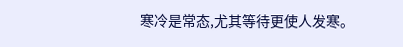寒冷是常态,尤其等待更使人发寒。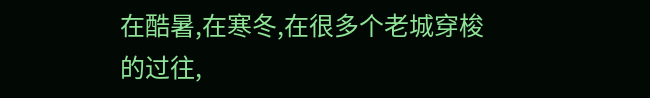在酷暑,在寒冬,在很多个老城穿梭的过往,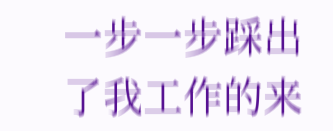一步一步踩出了我工作的来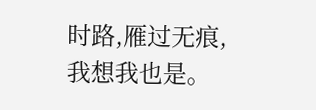时路,雁过无痕,我想我也是。